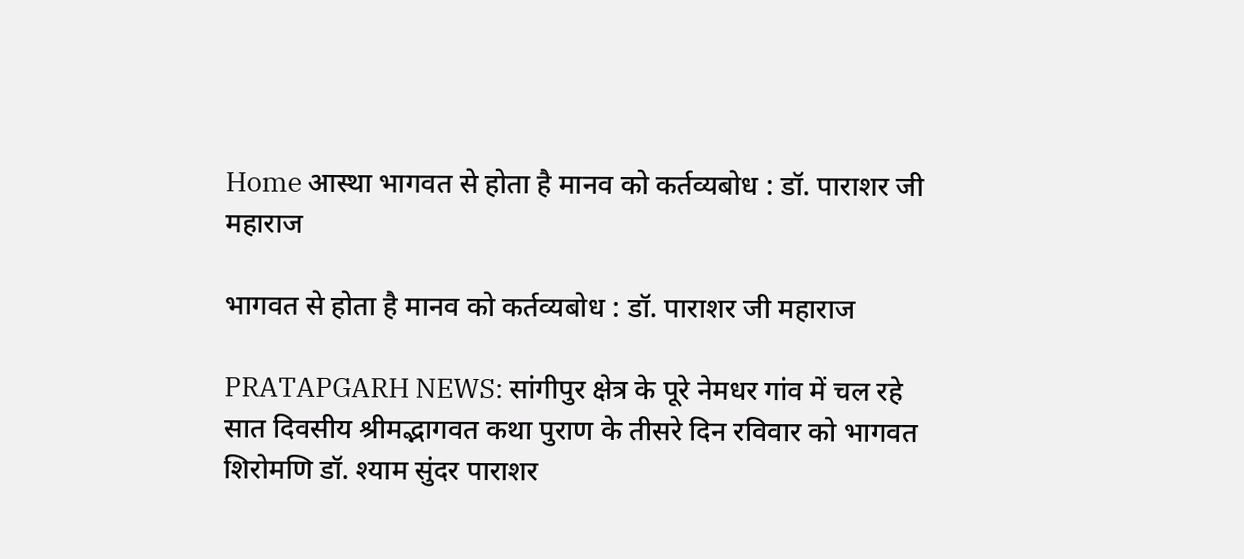Home आस्था भागवत से होता है मानव को कर्तव्यबोध : डॉ. पाराशर जी महाराज

भागवत से होता है मानव को कर्तव्यबोध : डॉ. पाराशर जी महाराज

PRATAPGARH NEWS: सांगीपुर क्षेत्र के पूरे नेमधर गांव में चल रहे सात दिवसीय श्रीमद्भागवत कथा पुराण के तीसरे दिन रविवार को भागवत शिरोमणि डॉ. श्याम सुंदर पाराशर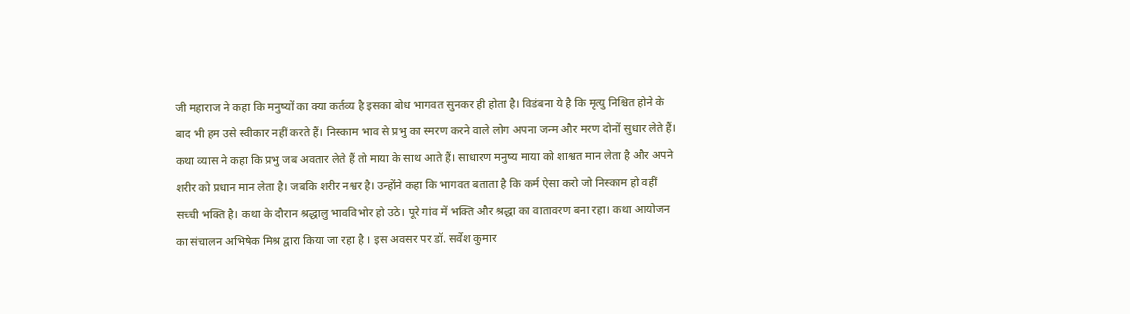जी महाराज ने कहा कि मनुष्यों का क्या कर्तव्य है इसका बोध भागवत सुनकर ही होता है। विडंबना ये है कि मृत्यु निश्चित होने के बाद भी हम उसे स्वीकार नहीं करते हैं। निस्काम भाव से प्रभु का स्मरण करने वाले लोग अपना जन्म और मरण दोनों सुधार लेते हैं।  कथा व्यास ने कहा कि प्रभु जब अवतार लेते हैं तो माया के साथ आते हैं। साधारण मनुष्य माया को शाश्वत मान लेता है और अपने शरीर को प्रधान मान लेता है। जबकि शरीर नश्वर है। उन्होंने कहा कि भागवत बताता है कि कर्म ऐसा करो जो निस्काम हो वहीं सच्ची भक्ति है। कथा के दौरान श्रद्धालु भावविभोर हो उठे। पूरे गांव में भक्ति और श्रद्धा का वातावरण बना रहा। कथा आयोजन का संचालन अभिषेक मिश्र द्वारा किया जा रहा है । इस अवसर पर डॉ. सर्वेश कुमार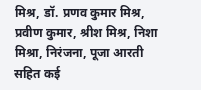मिश्र, डॉ. प्रणव कुमार मिश्र, प्रवीण कुमार, श्रीश मिश्र, निशा मिश्रा, निरंजना, पूजा आरती सहित कई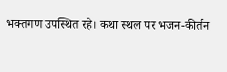भक्तगण उपस्थित रहे। कथा स्थल पर भजन-कीर्तन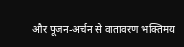और पूजन-अर्चन से वातावरण भक्तिमय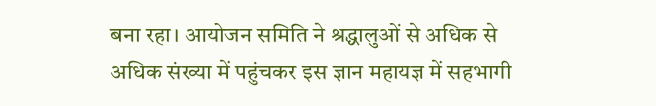बना रहा। आयोजन समिति ने श्रद्धालुओं से अधिक से अधिक संख्या में पहुंचकर इस ज्ञान महायज्ञ में सहभागी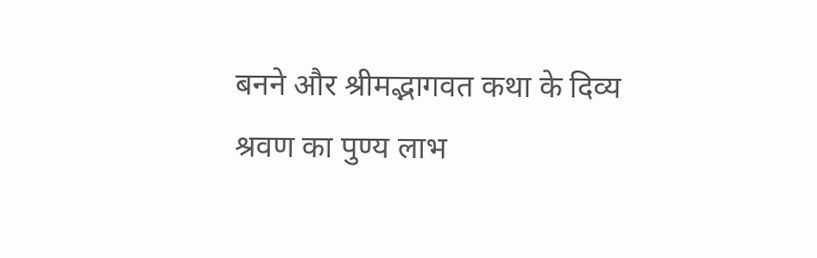बनने और श्रीमद्भागवत कथा के दिव्य श्रवण का पुण्य लाभ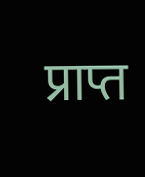प्राप्त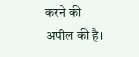करने की अपील की है।